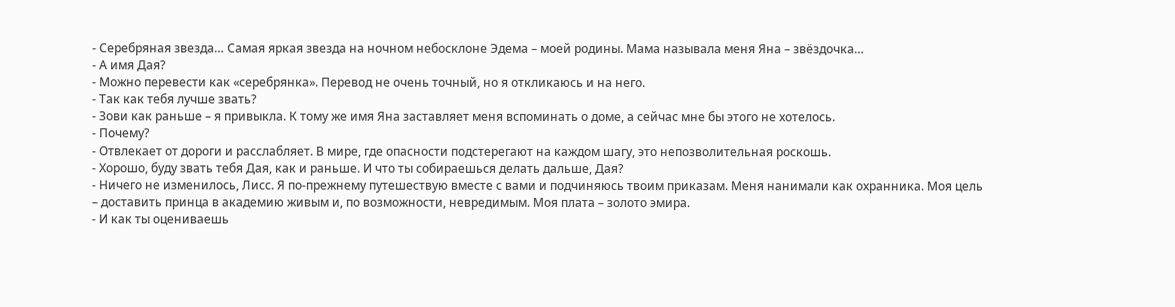- Серебряная звезда… Самая яркая звезда на ночном небосклоне Эдема – моей родины. Мама называла меня Яна – звёздочка…
- А имя Дая?
- Можно перевести как «серебрянка». Перевод не очень точный, но я откликаюсь и на него.
- Так как тебя лучше звать?
- Зови как раньше – я привыкла. К тому же имя Яна заставляет меня вспоминать о доме, а сейчас мне бы этого не хотелось.
- Почему?
- Отвлекает от дороги и расслабляет. В мире, где опасности подстерегают на каждом шагу, это непозволительная роскошь.
- Хорошо, буду звать тебя Дая, как и раньше. И что ты собираешься делать дальше, Дая?
- Ничего не изменилось, Лисс. Я по-прежнему путешествую вместе с вами и подчиняюсь твоим приказам. Меня нанимали как охранника. Моя цель – доставить принца в академию живым и, по возможности, невредимым. Моя плата – золото эмира.
- И как ты оцениваешь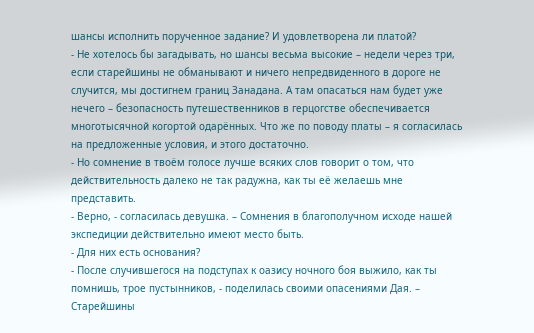шансы исполнить порученное задание? И удовлетворена ли платой?
- Не хотелось бы загадывать, но шансы весьма высокие – недели через три, если старейшины не обманывают и ничего непредвиденного в дороге не случится, мы достигнем границ Занадана. А там опасаться нам будет уже нечего – безопасность путешественников в герцогстве обеспечивается многотысячной когортой одарённых. Что же по поводу платы – я согласилась на предложенные условия, и этого достаточно.
- Но сомнение в твоём голосе лучше всяких слов говорит о том, что действительность далеко не так радужна, как ты её желаешь мне представить.
- Верно, - согласилась девушка. – Сомнения в благополучном исходе нашей экспедиции действительно имеют место быть.
- Для них есть основания?
- После случившегося на подступах к оазису ночного боя выжило, как ты помнишь, трое пустынников, - поделилась своими опасениями Дая. – Старейшины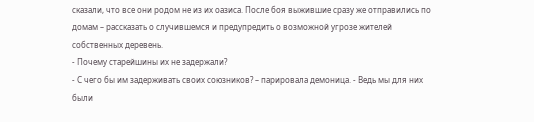сказали, что все они родом не из их оазиса. После боя выжившие сразу же отправились по домам – рассказать о случившемся и предупредить о возможной угрозе жителей собственных деревень.
- Почему старейшины их не задержали?
- С чего бы им задерживать своих союзников? – парировала демоница. - Ведь мы для них были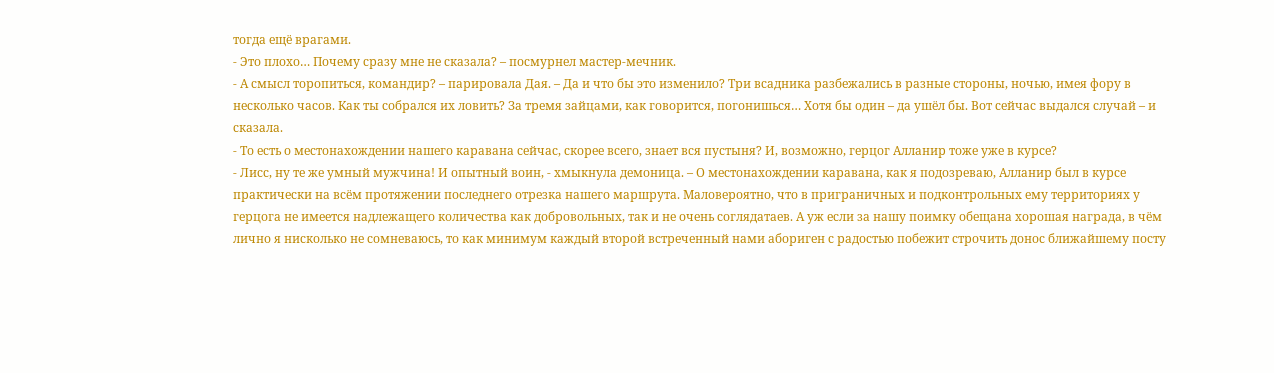тогда ещё врагами.
- Это плохо… Почему сразу мне не сказала? – посмурнел мастер-мечник.
- А смысл торопиться, командир? – парировала Дая. – Да и что бы это изменило? Три всадника разбежались в разные стороны, ночью, имея фору в несколько часов. Как ты собрался их ловить? За тремя зайцами, как говорится, погонишься… Хотя бы один – да ушёл бы. Вот сейчас выдался случай – и сказала.
- То есть о местонахождении нашего каравана сейчас, скорее всего, знает вся пустыня? И, возможно, герцог Алланир тоже уже в курсе?
- Лисс, ну те же умный мужчина! И опытный воин, - хмыкнула демоница. – О местонахождении каравана, как я подозреваю, Алланир был в курсе практически на всём протяжении последнего отрезка нашего маршрута. Маловероятно, что в приграничных и подконтрольных ему территориях у герцога не имеется надлежащего количества как добровольных, так и не очень соглядатаев. А уж если за нашу поимку обещана хорошая награда, в чём лично я нисколько не сомневаюсь, то как минимум каждый второй встреченный нами абориген с радостью побежит строчить донос ближайшему посту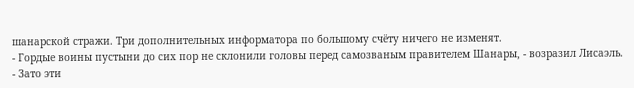шанарской стражи. Три дополнительных информатора по большому счёту ничего не изменят.
- Гордые воины пустыни до сих пор не склонили головы перед самозваным правителем Шанары, - возразил Лисаэль.
- Зато эти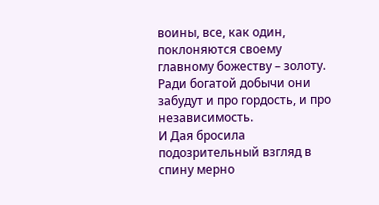воины, все, как один, поклоняются своему главному божеству – золоту. Ради богатой добычи они забудут и про гордость, и про независимость.
И Дая бросила подозрительный взгляд в спину мерно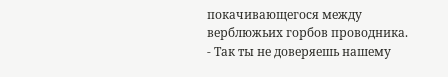покачивающегося между верблюжьих горбов проводника.
- Так ты не доверяешь нашему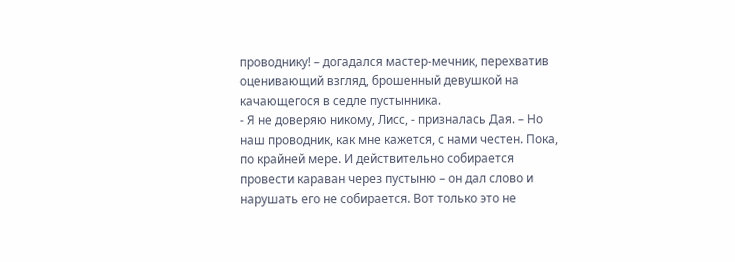проводнику! – догадался мастер-мечник, перехватив оценивающий взгляд, брошенный девушкой на качающегося в седле пустынника.
- Я не доверяю никому, Лисс, - призналась Дая. – Но наш проводник, как мне кажется, с нами честен. Пока, по крайней мере. И действительно собирается провести караван через пустыню – он дал слово и нарушать его не собирается. Вот только это не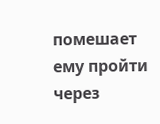помешает ему пройти через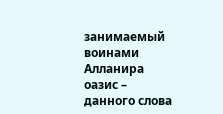занимаемый воинами Алланира оазис – данного слова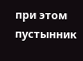при этом пустынник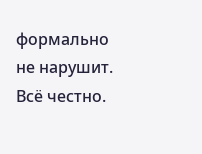формально не нарушит. Всё честно.